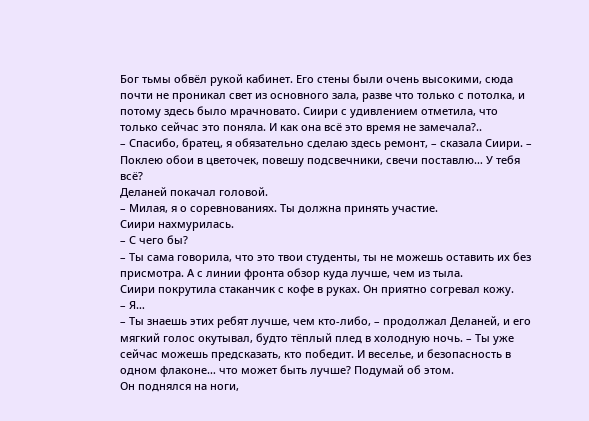Бог тьмы обвёл рукой кабинет. Его стены были очень высокими, сюда почти не проникал свет из основного зала, разве что только с потолка, и потому здесь было мрачновато. Сиири с удивлением отметила, что только сейчас это поняла. И как она всё это время не замечала?..
– Спасибо, братец, я обязательно сделаю здесь ремонт, – сказала Сиири. – Поклею обои в цветочек, повешу подсвечники, свечи поставлю… У тебя всё?
Деланей покачал головой.
– Милая, я о соревнованиях. Ты должна принять участие.
Сиири нахмурилась.
– С чего бы?
– Ты сама говорила, что это твои студенты, ты не можешь оставить их без присмотра. А с линии фронта обзор куда лучше, чем из тыла.
Сиири покрутила стаканчик с кофе в руках. Он приятно согревал кожу.
– Я…
– Ты знаешь этих ребят лучше, чем кто-либо, – продолжал Деланей, и его мягкий голос окутывал, будто тёплый плед в холодную ночь. – Ты уже сейчас можешь предсказать, кто победит. И веселье, и безопасность в одном флаконе… что может быть лучше? Подумай об этом.
Он поднялся на ноги,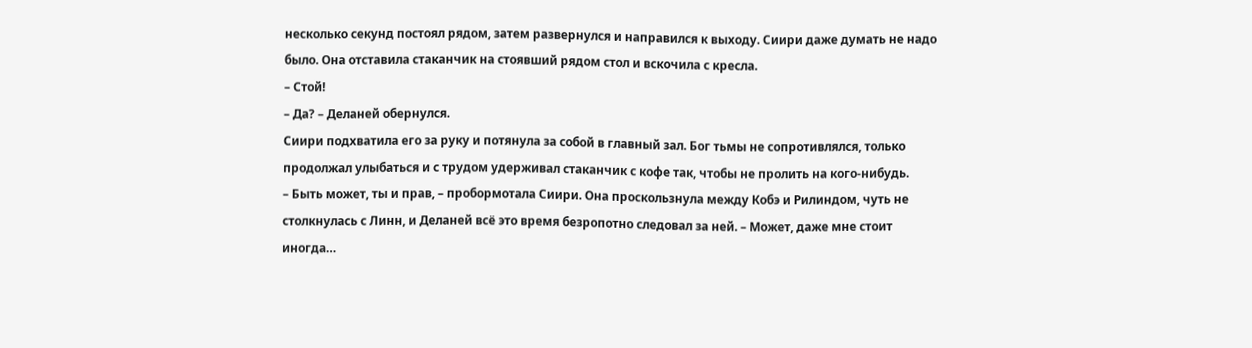несколько секунд постоял рядом, затем развернулся и направился к выходу. Сиири даже думать не надо было. Она отставила стаканчик на стоявший рядом стол и вскочила с кресла.
– Стой!
– Да? – Деланей обернулся.
Сиири подхватила его за руку и потянула за собой в главный зал. Бог тьмы не сопротивлялся, только продолжал улыбаться и с трудом удерживал стаканчик с кофе так, чтобы не пролить на кого-нибудь.
– Быть может, ты и прав, – пробормотала Сиири. Она проскользнула между Кобэ и Рилиндом, чуть не столкнулась с Линн, и Деланей всё это время безропотно следовал за ней. – Может, даже мне стоит иногда…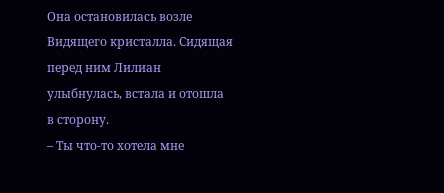Она остановилась возле Видящего кристалла. Сидящая перед ним Лилиан улыбнулась, встала и отошла в сторону.
– Ты что-то хотела мне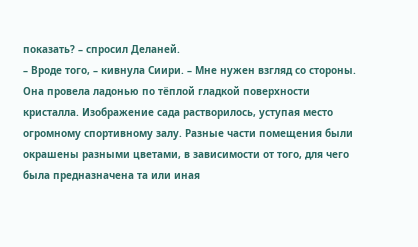показать? – спросил Деланей.
– Вроде того, – кивнула Сиири. – Мне нужен взгляд со стороны.
Она провела ладонью по тёплой гладкой поверхности кристалла. Изображение сада растворилось, уступая место огромному спортивному залу. Разные части помещения были окрашены разными цветами, в зависимости от того, для чего была предназначена та или иная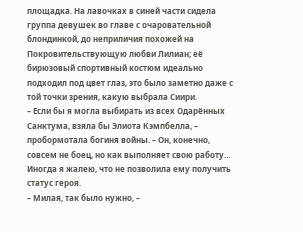площадка. На лавочках в синей части сидела группа девушек во главе с очаровательной блондинкой, до неприличия похожей на Покровительствующую любви Лилиан; её бирюзовый спортивный костюм идеально подходил под цвет глаз, это было заметно даже с той точки зрения, какую выбрала Сиири.
– Если бы я могла выбирать из всех Одарённых Санктума, взяла бы Элиота Кэмпбелла, – пробормотала богиня войны. – Он, конечно, совсем не боец, но как выполняет свою работу… Иногда я жалею, что не позволила ему получить статус героя.
– Милая, так было нужно, –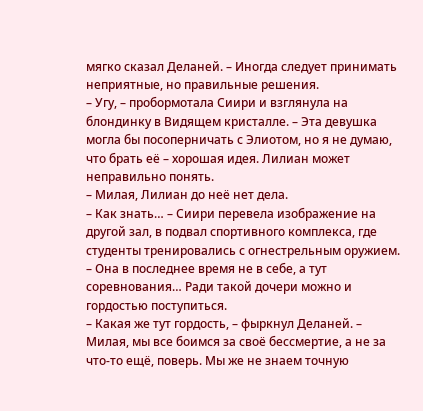мягко сказал Деланей. – Иногда следует принимать неприятные, но правильные решения.
– Угу, – пробормотала Сиири и взглянула на блондинку в Видящем кристалле. – Эта девушка могла бы посоперничать с Элиотом, но я не думаю, что брать её – хорошая идея. Лилиан может неправильно понять.
– Милая, Лилиан до неё нет дела.
– Как знать… – Сиири перевела изображение на другой зал, в подвал спортивного комплекса, где студенты тренировались с огнестрельным оружием. – Она в последнее время не в себе, а тут соревнования… Ради такой дочери можно и гордостью поступиться.
– Какая же тут гордость, – фыркнул Деланей. – Милая, мы все боимся за своё бессмертие, а не за что-то ещё, поверь. Мы же не знаем точную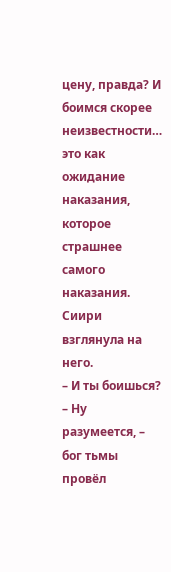цену, правда? И боимся скорее неизвестности… это как ожидание наказания, которое страшнее самого наказания.
Сиири взглянула на него.
– И ты боишься?
– Ну разумеется, – бог тьмы провёл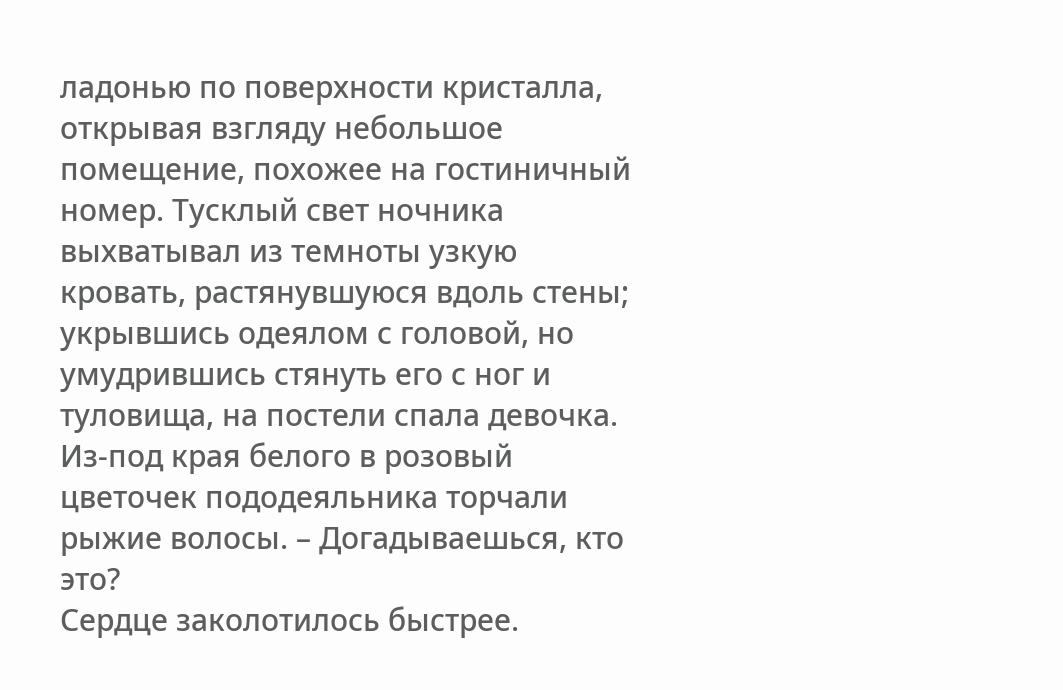ладонью по поверхности кристалла, открывая взгляду небольшое помещение, похожее на гостиничный номер. Тусклый свет ночника выхватывал из темноты узкую кровать, растянувшуюся вдоль стены; укрывшись одеялом с головой, но умудрившись стянуть его с ног и туловища, на постели спала девочка. Из-под края белого в розовый цветочек пододеяльника торчали рыжие волосы. – Догадываешься, кто это?
Сердце заколотилось быстрее.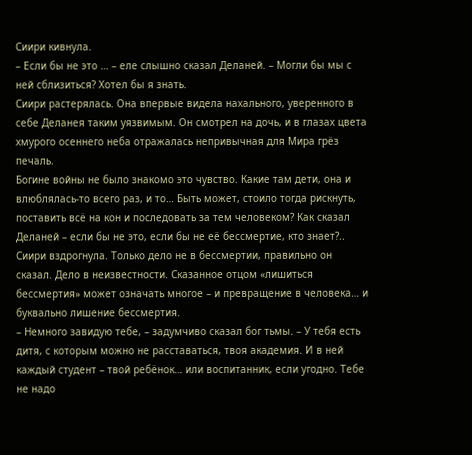Сиири кивнула.
– Если бы не это … – еле слышно сказал Деланей. – Могли бы мы с ней сблизиться? Хотел бы я знать.
Сиири растерялась. Она впервые видела нахального, уверенного в себе Деланея таким уязвимым. Он смотрел на дочь, и в глазах цвета хмурого осеннего неба отражалась непривычная для Мира грёз печаль.
Богине войны не было знакомо это чувство. Какие там дети, она и влюблялась-то всего раз, и то… Быть может, стоило тогда рискнуть, поставить всё на кон и последовать за тем человеком? Как сказал Деланей – если бы не это, если бы не её бессмертие, кто знает?..
Сиири вздрогнула. Только дело не в бессмертии, правильно он сказал. Дело в неизвестности. Сказанное отцом «лишиться бессмертия» может означать многое – и превращение в человека… и буквально лишение бессмертия.
– Немного завидую тебе, – задумчиво сказал бог тьмы. – У тебя есть дитя, с которым можно не расставаться, твоя академия. И в ней каждый студент – твой ребёнок… или воспитанник, если угодно. Тебе не надо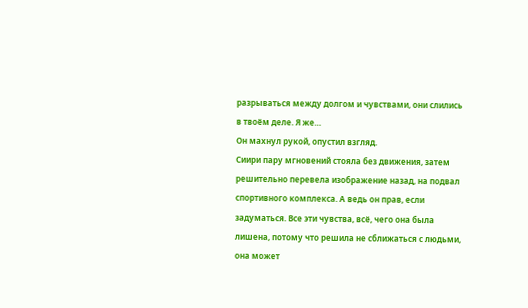разрываться между долгом и чувствами, они слились в твоём деле. Я же…
Он махнул рукой, опустил взгляд.
Сиири пару мгновений стояла без движения, затем решительно перевела изображение назад, на подвал спортивного комплекса. А ведь он прав, если задуматься. Все эти чувства, всё, чего она была лишена, потому что решила не сближаться с людьми, она может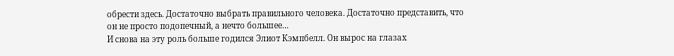обрести здесь. Достаточно выбрать правильного человека. Достаточно представить, что он не просто подопечный, а нечто большее…
И снова на эту роль больше годился Элиот Кэмпбелл. Он вырос на глазах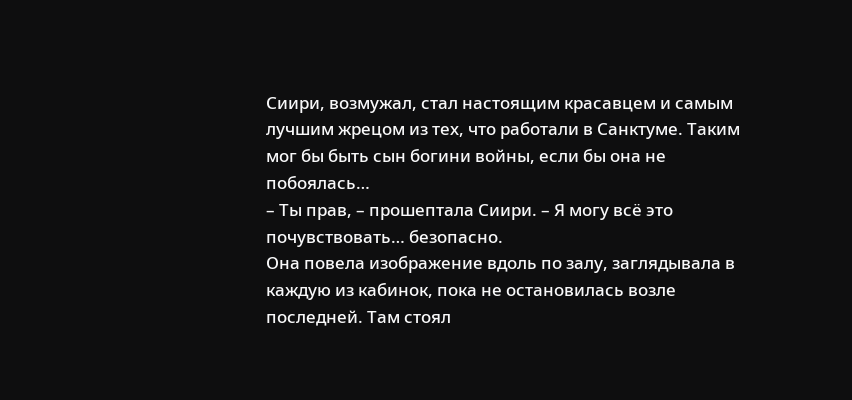Сиири, возмужал, стал настоящим красавцем и самым лучшим жрецом из тех, что работали в Санктуме. Таким мог бы быть сын богини войны, если бы она не побоялась…
– Ты прав, – прошептала Сиири. – Я могу всё это почувствовать… безопасно.
Она повела изображение вдоль по залу, заглядывала в каждую из кабинок, пока не остановилась возле последней. Там стоял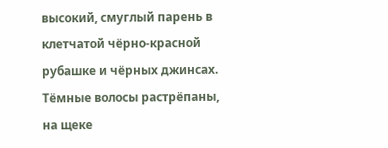высокий, смуглый парень в клетчатой чёрно-красной рубашке и чёрных джинсах. Тёмные волосы растрёпаны, на щеке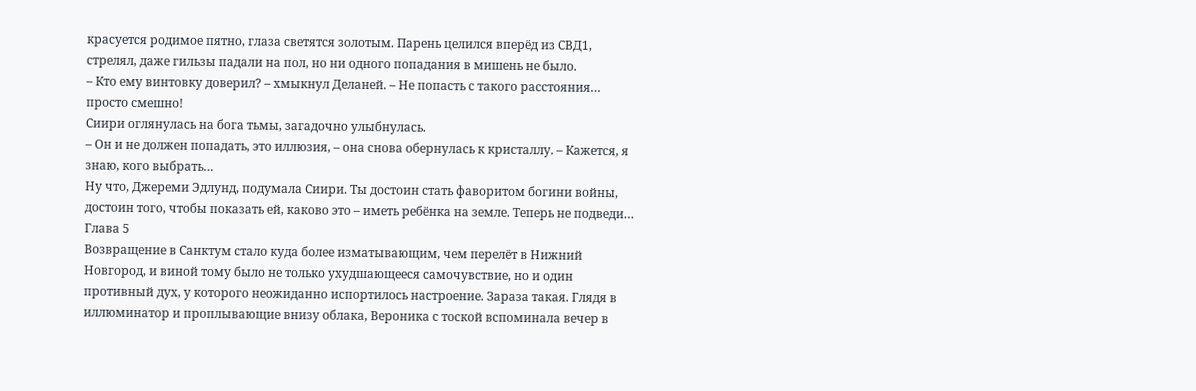красуется родимое пятно, глаза светятся золотым. Парень целился вперёд из СВД1, стрелял, даже гильзы падали на пол, но ни одного попадания в мишень не было.
– Кто ему винтовку доверил? – хмыкнул Деланей. – Не попасть с такого расстояния… просто смешно!
Сиири оглянулась на бога тьмы, загадочно улыбнулась.
– Он и не должен попадать, это иллюзия, – она снова обернулась к кристаллу. – Кажется, я знаю, кого выбрать…
Ну что, Джереми Эдлунд, подумала Сиири. Ты достоин стать фаворитом богини войны, достоин того, чтобы показать ей, каково это – иметь ребёнка на земле. Теперь не подведи…
Глава 5
Возвращение в Санктум стало куда более изматывающим, чем перелёт в Нижний Новгород, и виной тому было не только ухудшающееся самочувствие, но и один противный дух, у которого неожиданно испортилось настроение. Зараза такая. Глядя в иллюминатор и проплывающие внизу облака, Вероника с тоской вспоминала вечер в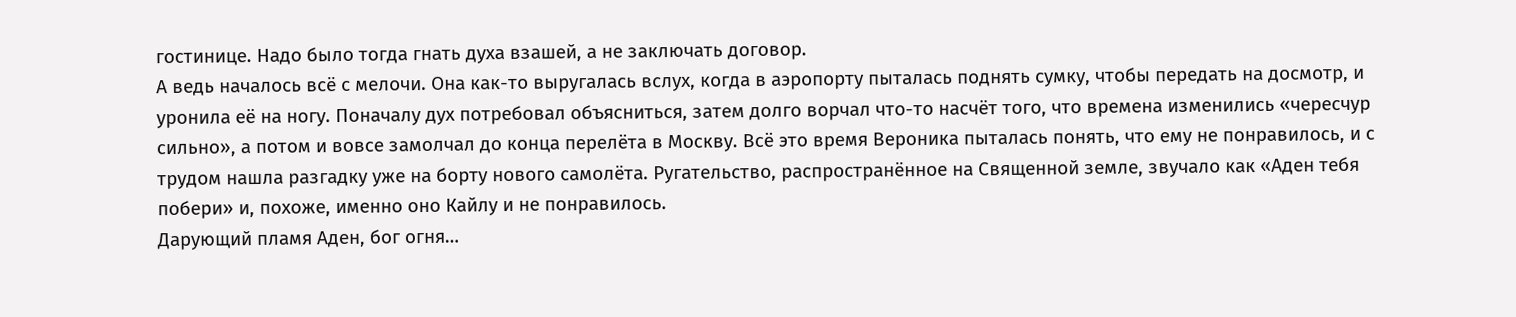гостинице. Надо было тогда гнать духа взашей, а не заключать договор.
А ведь началось всё с мелочи. Она как-то выругалась вслух, когда в аэропорту пыталась поднять сумку, чтобы передать на досмотр, и уронила её на ногу. Поначалу дух потребовал объясниться, затем долго ворчал что-то насчёт того, что времена изменились «чересчур сильно», а потом и вовсе замолчал до конца перелёта в Москву. Всё это время Вероника пыталась понять, что ему не понравилось, и с трудом нашла разгадку уже на борту нового самолёта. Ругательство, распространённое на Священной земле, звучало как «Аден тебя побери» и, похоже, именно оно Кайлу и не понравилось.
Дарующий пламя Аден, бог огня…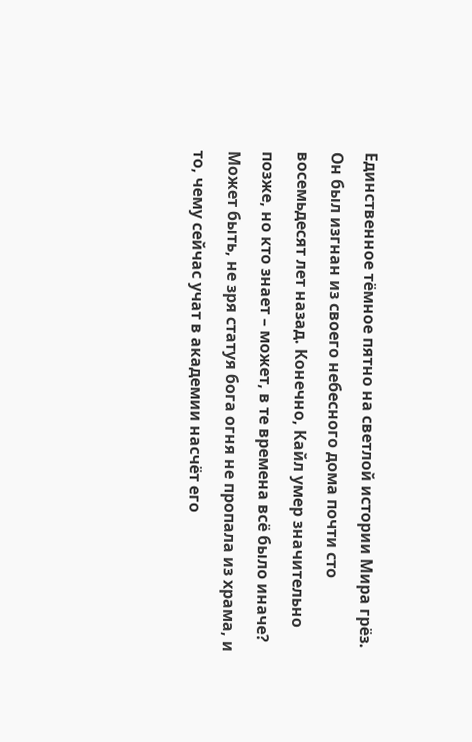Единственное тёмное пятно на светлой истории Мира грёз. Он был изгнан из своего небесного дома почти сто восемьдесят лет назад. Конечно, Кайл умер значительно позже, но кто знает – может, в те времена всё было иначе? Может быть, не зря статуя бога огня не пропала из храма, и то, чему сейчас учат в академии насчёт его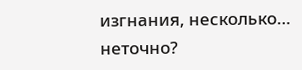изгнания, несколько… неточно?